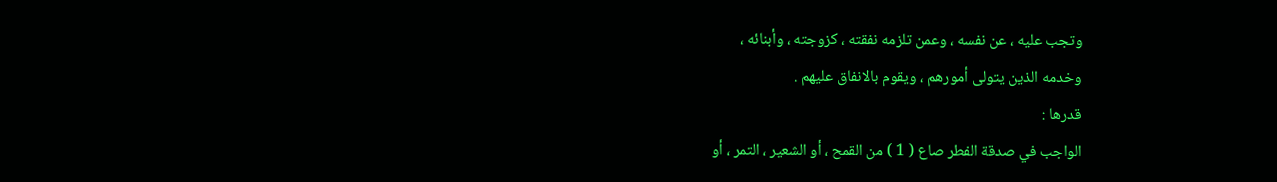وتجب عليه ، عن نفسه ، وعمن تلزمه نفقته ، كزوجته ، وأبنائه ،
وخدمه الذين يتولى أمورهم ، ويقوم بالانفاق عليهم .
قدرها :
الواجب في صدقة الفطر صاع ( 1 ) من القمح ، أو الشعير ، التمر ، أو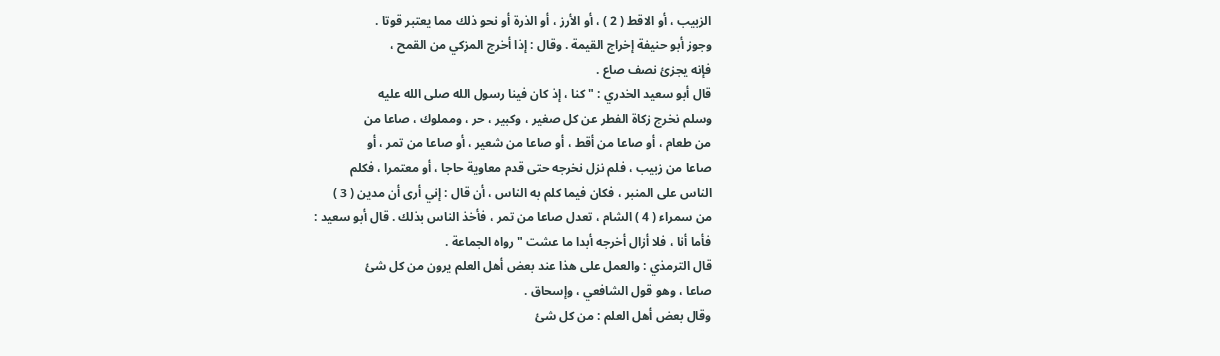الزبيب ، أو الاقط ( 2 ) ، أو الأرز ، أو الذرة أو نحو ذلك مما يعتبر قوتا .
وجوز أبو حنيفة إخراج القيمة . وقال : إذا أخرج المزكي من القمح ،
فإنه يجزئ نصف صاع .
قال أبو سعيد الخدري : " كنا ، إذ كان فينا رسول الله صلى الله عليه
وسلم نخرج زكاة الفطر عن كل صغير ، وكبير ، حر ، ومملوك ، صاعا من
من طعام ، أو صاعا من أقط ، أو صاعا من شعير ، أو صاعا من تمر ، أو
صاعا من زبيب ، فلم نزل نخرجه حتى قدم معاوية حاجا ، أو معتمرا ، فكلم
الناس على المنبر ، فكان فيما كلم به الناس ، أن قال : إني أرى أن مدين ( 3 )
من سمراء ( 4 ) الشام ، تعدل صاعا من تمر ، فأخذ الناس بذلك . قال أبو سعيد :
فأما أنا ، فلا أزال أخرجه أبدا ما عشت " رواه الجماعة .
قال الترمذي : والعمل على هذا عند بعض أهل العلم يرون من كل شئ
صاعا ، وهو قول الشافعي ، وإسحاق .
وقال بعض أهل العلم : من كل شئ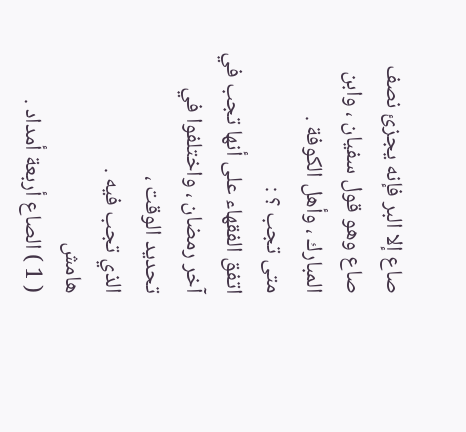صاع إلا البر فإنه يجزئ نصف
صاع وهو قول سفيان ، وابن المبارك ، وأهل الكوفة .
متى تجب ؟ :
اتفق الفقهاء على أنها تجب في آخر رمضان ، واختلفوا في تحديد الوقت ،
الذي تجب فيه .
هامش
( 1 ) الصاع أربعة أمداد .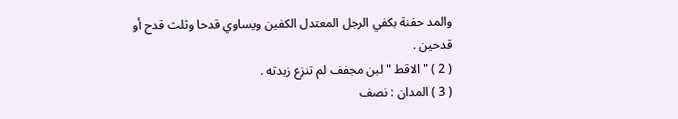والمد حفنة بكفي الرجل المعتدل الكفين ويساوي قدحا وثلث قدح أو
قدحين .
( 2 ) " الاقط " لبن مجفف لم تنزع زبدته .
( 3 ) المدان : نصف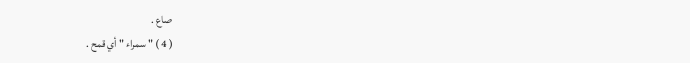صاع .
( 4 ) " سمراء " أي قمح .